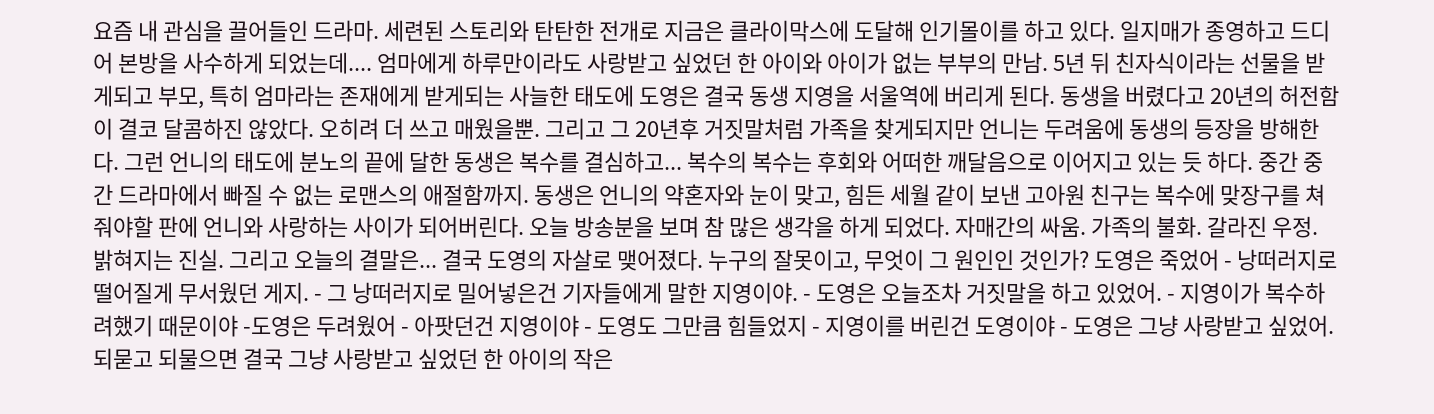요즘 내 관심을 끌어들인 드라마. 세련된 스토리와 탄탄한 전개로 지금은 클라이막스에 도달해 인기몰이를 하고 있다. 일지매가 종영하고 드디어 본방을 사수하게 되었는데.... 엄마에게 하루만이라도 사랑받고 싶었던 한 아이와 아이가 없는 부부의 만남. 5년 뒤 친자식이라는 선물을 받게되고 부모, 특히 엄마라는 존재에게 받게되는 사늘한 태도에 도영은 결국 동생 지영을 서울역에 버리게 된다. 동생을 버렸다고 20년의 허전함이 결코 달콤하진 않았다. 오히려 더 쓰고 매웠을뿐. 그리고 그 20년후 거짓말처럼 가족을 찾게되지만 언니는 두려움에 동생의 등장을 방해한다. 그런 언니의 태도에 분노의 끝에 달한 동생은 복수를 결심하고... 복수의 복수는 후회와 어떠한 깨달음으로 이어지고 있는 듯 하다. 중간 중간 드라마에서 빠질 수 없는 로맨스의 애절함까지. 동생은 언니의 약혼자와 눈이 맞고, 힘든 세월 같이 보낸 고아원 친구는 복수에 맞장구를 쳐줘야할 판에 언니와 사랑하는 사이가 되어버린다. 오늘 방송분을 보며 참 많은 생각을 하게 되었다. 자매간의 싸움. 가족의 불화. 갈라진 우정. 밝혀지는 진실. 그리고 오늘의 결말은... 결국 도영의 자살로 맺어졌다. 누구의 잘못이고, 무엇이 그 원인인 것인가? 도영은 죽었어 - 낭떠러지로 떨어질게 무서웠던 게지. - 그 낭떠러지로 밀어넣은건 기자들에게 말한 지영이야. - 도영은 오늘조차 거짓말을 하고 있었어. - 지영이가 복수하려했기 때문이야 -도영은 두려웠어 - 아팟던건 지영이야 - 도영도 그만큼 힘들었지 - 지영이를 버린건 도영이야 - 도영은 그냥 사랑받고 싶었어. 되묻고 되물으면 결국 그냥 사랑받고 싶었던 한 아이의 작은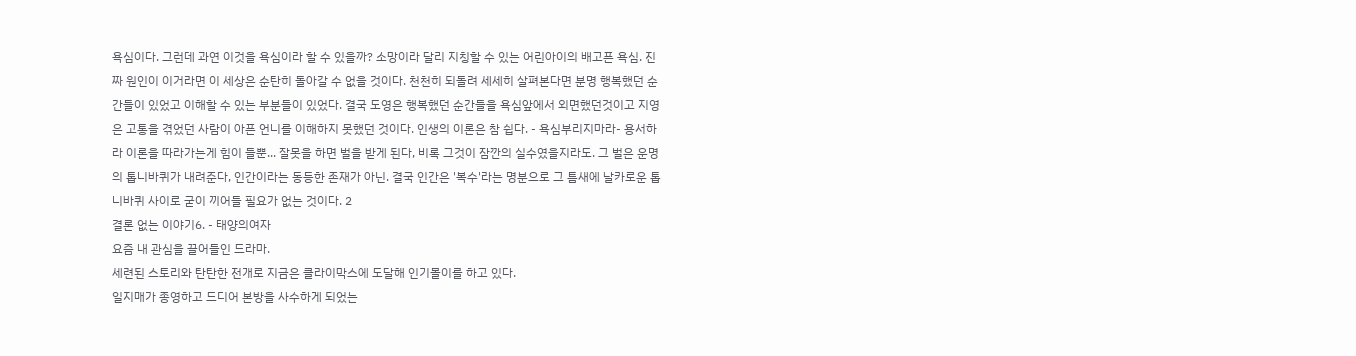욕심이다. 그런데 과연 이것을 욕심이라 할 수 있을까? 소망이라 달리 지칭할 수 있는 어린아이의 배고픈 욕심. 진짜 원인이 이거라면 이 세상은 순탄히 돌아갈 수 없을 것이다. 천천히 되돌려 세세히 살펴본다면 분명 행복했던 순간들이 있었고 이해할 수 있는 부분들이 있었다. 결국 도영은 행복했던 순간들을 욕심앞에서 외면했던것이고 지영은 고통을 겪었던 사람이 아픈 언니를 이해하지 못했던 것이다. 인생의 이론은 참 쉽다. - 욕심부리지마라- 용서하라 이론을 따라가는게 힘이 들뿐... 잘못을 하면 벌을 받게 된다, 비록 그것이 잠깐의 실수였을지라도. 그 벌은 운명의 톱니바퀴가 내려준다, 인간이라는 동등한 존재가 아닌. 결국 인간은 '복수'라는 명분으로 그 틈새에 날카로운 톱니바퀴 사이로 굳이 끼어들 필요가 없는 것이다. 2
결론 없는 이야기6. - 태양의여자
요즘 내 관심을 끌어들인 드라마.
세련된 스토리와 탄탄한 전개로 지금은 클라이막스에 도달해 인기몰이를 하고 있다.
일지매가 종영하고 드디어 본방을 사수하게 되었는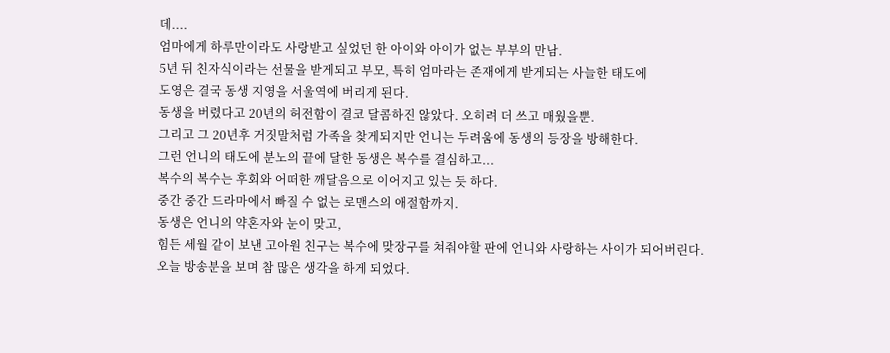데....
엄마에게 하루만이라도 사랑받고 싶었던 한 아이와 아이가 없는 부부의 만남.
5년 뒤 친자식이라는 선물을 받게되고 부모, 특히 엄마라는 존재에게 받게되는 사늘한 태도에
도영은 결국 동생 지영을 서울역에 버리게 된다.
동생을 버렸다고 20년의 허전함이 결코 달콤하진 않았다. 오히려 더 쓰고 매웠을뿐.
그리고 그 20년후 거짓말처럼 가족을 찾게되지만 언니는 두려움에 동생의 등장을 방해한다.
그런 언니의 태도에 분노의 끝에 달한 동생은 복수를 결심하고...
복수의 복수는 후회와 어떠한 깨달음으로 이어지고 있는 듯 하다.
중간 중간 드라마에서 빠질 수 없는 로맨스의 애절함까지.
동생은 언니의 약혼자와 눈이 맞고,
힘든 세월 같이 보낸 고아원 친구는 복수에 맞장구를 쳐줘야할 판에 언니와 사랑하는 사이가 되어버린다.
오늘 방송분을 보며 참 많은 생각을 하게 되었다.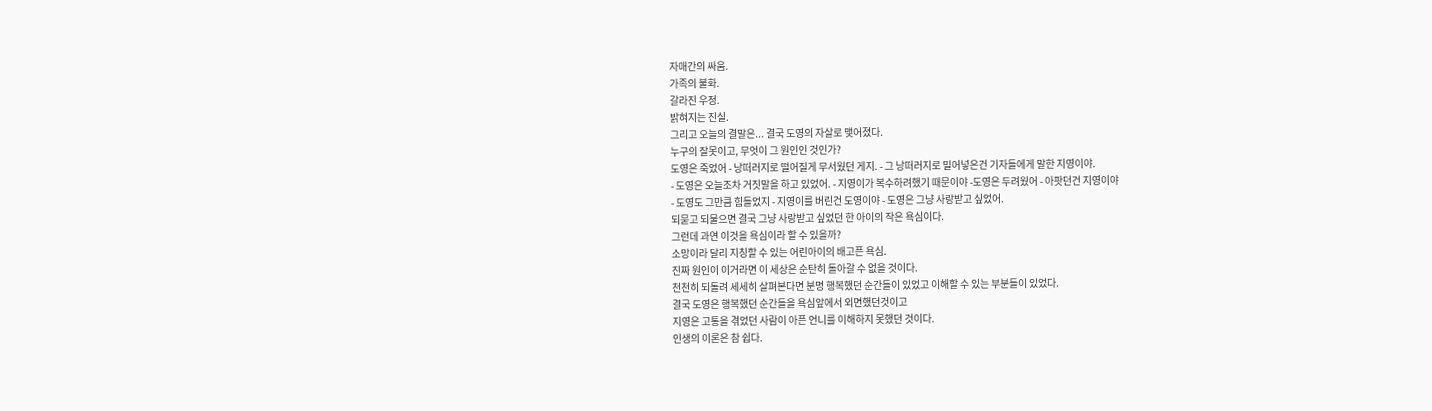자매간의 싸움.
가족의 불화.
갈라진 우정.
밝혀지는 진실.
그리고 오늘의 결말은... 결국 도영의 자살로 맺어졌다.
누구의 잘못이고, 무엇이 그 원인인 것인가?
도영은 죽었어 - 낭떠러지로 떨어질게 무서웠던 게지. - 그 낭떠러지로 밀어넣은건 기자들에게 말한 지영이야.
- 도영은 오늘조차 거짓말을 하고 있었어. - 지영이가 복수하려했기 때문이야 -도영은 두려웠어 - 아팟던건 지영이야
- 도영도 그만큼 힘들었지 - 지영이를 버린건 도영이야 - 도영은 그냥 사랑받고 싶었어.
되묻고 되물으면 결국 그냥 사랑받고 싶었던 한 아이의 작은 욕심이다.
그런데 과연 이것을 욕심이라 할 수 있을까?
소망이라 달리 지칭할 수 있는 어린아이의 배고픈 욕심.
진짜 원인이 이거라면 이 세상은 순탄히 돌아갈 수 없을 것이다.
천천히 되돌려 세세히 살펴본다면 분명 행복했던 순간들이 있었고 이해할 수 있는 부분들이 있었다.
결국 도영은 행복했던 순간들을 욕심앞에서 외면했던것이고
지영은 고통을 겪었던 사람이 아픈 언니를 이해하지 못했던 것이다.
인생의 이론은 참 쉽다.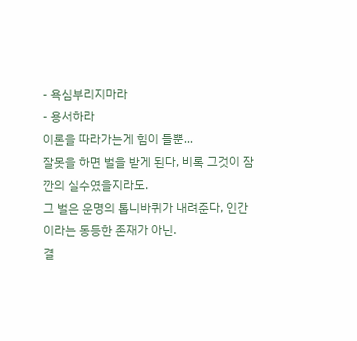- 욕심부리지마라
- 용서하라
이론을 따라가는게 힘이 들뿐...
잘못을 하면 벌을 받게 된다, 비록 그것이 잠깐의 실수였을지라도.
그 벌은 운명의 톱니바퀴가 내려준다, 인간이라는 동등한 존재가 아닌.
결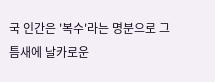국 인간은 '복수'라는 명분으로 그 틈새에 날카로운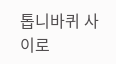톱니바퀴 사이로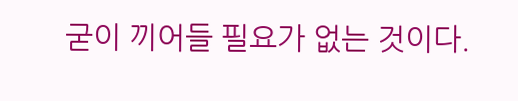굳이 끼어들 필요가 없는 것이다.